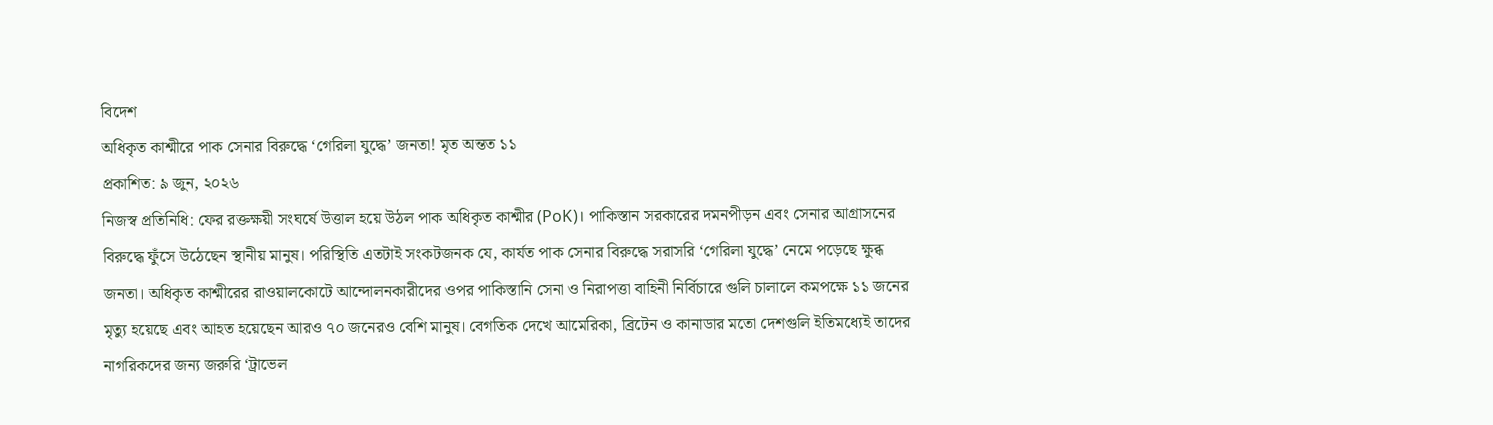বিদেশ
অধিকৃত কাশ্মীরে পাক সেনার বিরুদ্ধে ‘গেরিলা যুদ্ধে’ জনতা! মৃত অন্তত ১১
প্রকাশিত: ৯ জুন, ২০২৬
নিজস্ব প্রতিনিধি: ফের রক্তক্ষয়ী সংঘর্ষে উত্তাল হয়ে উঠল পাক অধিকৃত কাশ্মীর (PoK)। পাকিস্তান সরকারের দমনপীড়ন এবং সেনার আগ্রাসনের বিরুদ্ধে ফুঁসে উঠেছেন স্থানীয় মানুষ। পরিস্থিতি এতটাই সংকটজনক যে, কার্যত পাক সেনার বিরুদ্ধে সরাসরি ‘গেরিলা যুদ্ধে’ নেমে পড়েছে ক্ষুব্ধ জনতা। অধিকৃত কাশ্মীরের রাওয়ালকোটে আন্দোলনকারীদের ওপর পাকিস্তানি সেনা ও নিরাপত্তা বাহিনী নির্বিচারে গুলি চালালে কমপক্ষে ১১ জনের মৃত্যু হয়েছে এবং আহত হয়েছেন আরও ৭০ জনেরও বেশি মানুষ। বেগতিক দেখে আমেরিকা, ব্রিটেন ও কানাডার মতো দেশগুলি ইতিমধ্যেই তাদের নাগরিকদের জন্য জরুরি ‘ট্রাভেল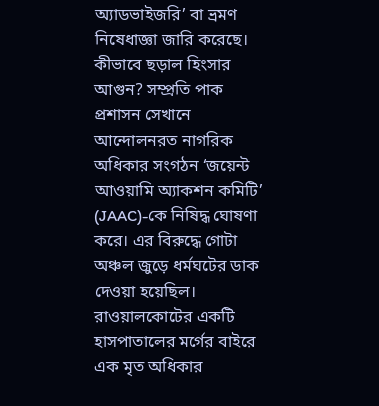অ্যাডভাইজরি’ বা ভ্রমণ নিষেধাজ্ঞা জারি করেছে।
কীভাবে ছড়াল হিংসার আগুন? সম্প্রতি পাক প্রশাসন সেখানে আন্দোলনরত নাগরিক অধিকার সংগঠন ‘জয়েন্ট আওয়ামি অ্যাকশন কমিটি’ (JAAC)-কে নিষিদ্ধ ঘোষণা করে। এর বিরুদ্ধে গোটা অঞ্চল জুড়ে ধর্মঘটের ডাক দেওয়া হয়েছিল। রাওয়ালকোটের একটি হাসপাতালের মর্গের বাইরে এক মৃত অধিকার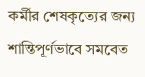কর্মীর শেষকৃত্যের জন্য শান্তিপূর্ণভাবে সমবেত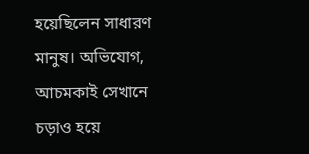হয়েছিলেন সাধারণ মানুষ। অভিযোগ, আচমকাই সেখানে চড়াও হয়ে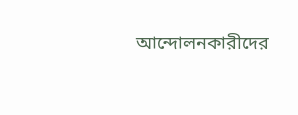আন্দোলনকারীদের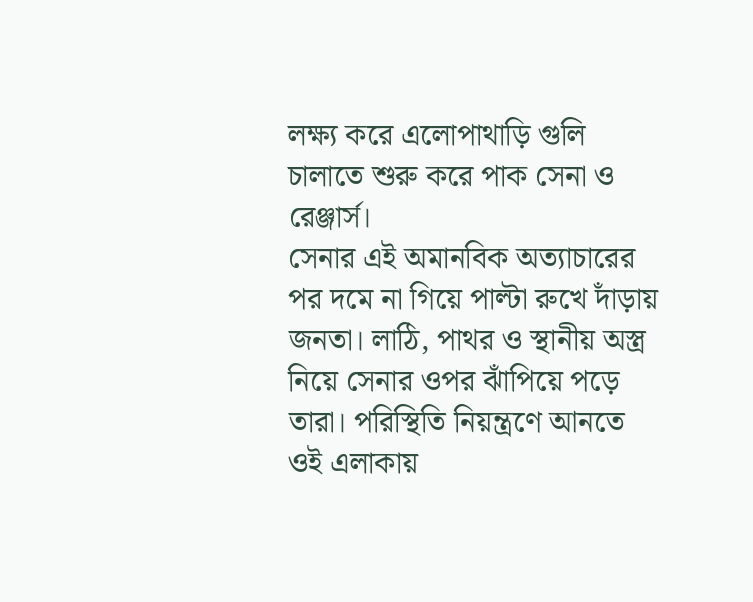লক্ষ্য করে এলোপাথাড়ি গুলি চালাতে শুরু করে পাক সেনা ও রেঞ্জার্স।
সেনার এই অমানবিক অত্যাচারের পর দমে না গিয়ে পাল্টা রুখে দাঁড়ায় জনতা। লাঠি, পাথর ও স্থানীয় অস্ত্র নিয়ে সেনার ওপর ঝাঁপিয়ে পড়ে তারা। পরিস্থিতি নিয়ন্ত্রণে আনতে ওই এলাকায়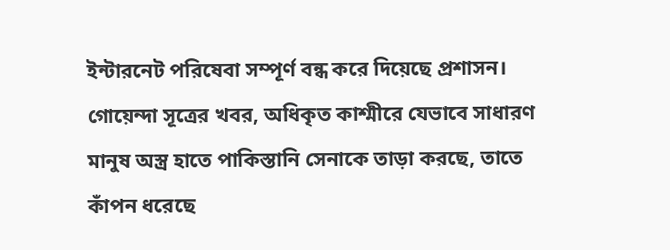ইন্টারনেট পরিষেবা সম্পূর্ণ বন্ধ করে দিয়েছে প্রশাসন।
গোয়েন্দা সূত্রের খবর, অধিকৃত কাশ্মীরে যেভাবে সাধারণ মানুষ অস্ত্র হাতে পাকিস্তানি সেনাকে তাড়া করছে, তাতে কাঁপন ধরেছে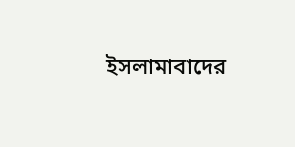ইসলামাবাদের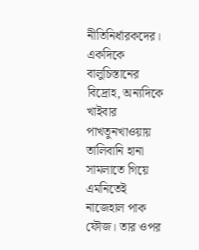নীতিনির্ধারকদের। একদিকে বালুচিস্তানের বিদ্রোহ, অন্যদিকে খাইবার পাখতুনখাওয়ায় তালিবানি হানা সামলাতে গিয়ে এমনিতেই নাজেহাল পাক ফৌজ। তার ওপর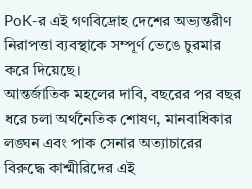PoK-র এই গণবিদ্রোহ দেশের অভ্যন্তরীণ নিরাপত্তা ব্যবস্থাকে সম্পূর্ণ ভেঙে চুরমার করে দিয়েছে।
আন্তর্জাতিক মহলের দাবি, বছরের পর বছর ধরে চলা অর্থনৈতিক শোষণ, মানবাধিকার লঙ্ঘন এবং পাক সেনার অত্যাচারের বিরুদ্ধে কাশ্মীরিদের এই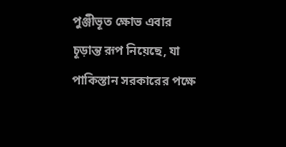পুঞ্জীভূত ক্ষোভ এবার চূড়ান্ত রূপ নিয়েছে, যা পাকিস্তান সরকারের পক্ষে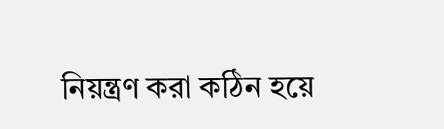নিয়ন্ত্রণ করা কঠিন হয়ে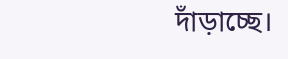দাঁড়াচ্ছে।